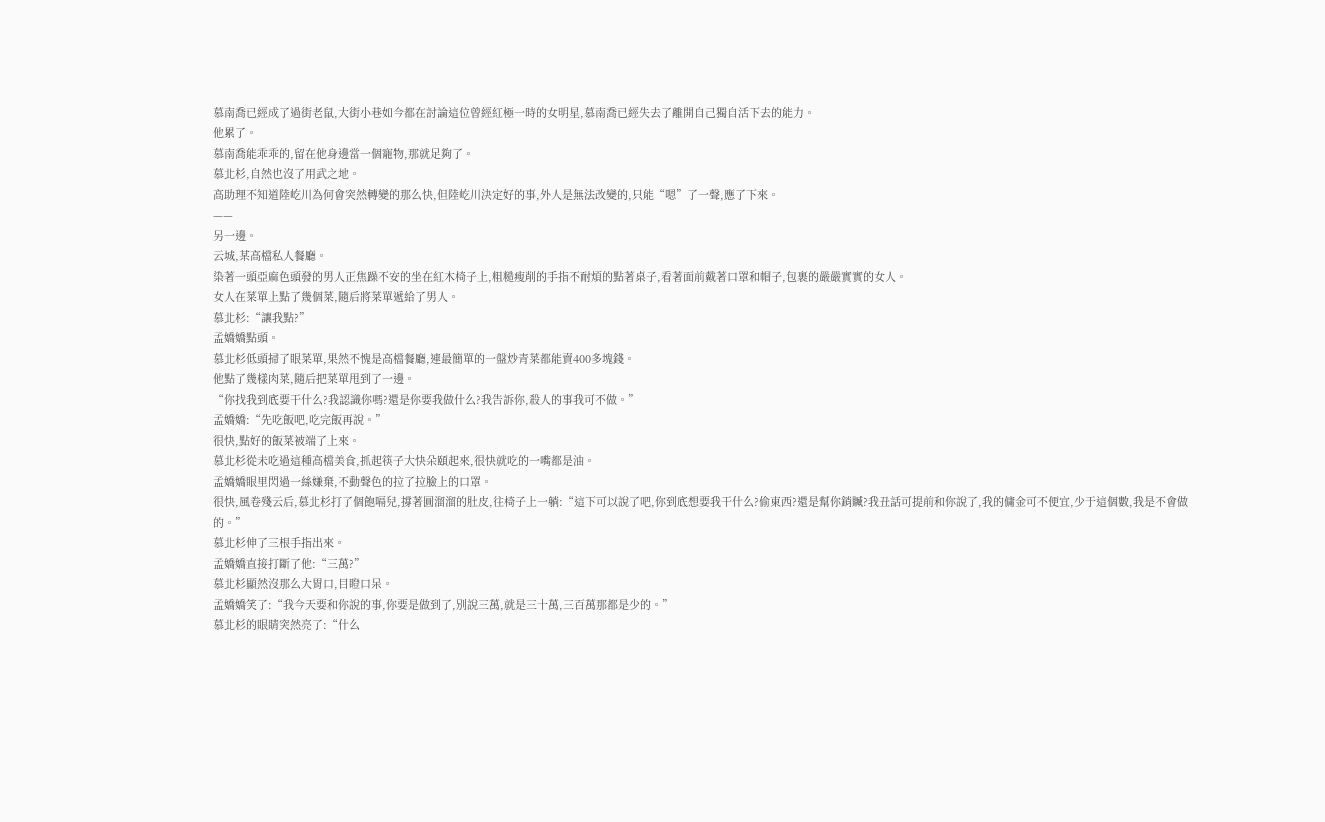慕南喬已經成了過街老鼠,大街小巷如今都在討論這位曾經紅極一時的女明星,慕南喬已經失去了離開自己獨自活下去的能力。
他累了。
慕南喬能乖乖的,留在他身邊當一個寵物,那就足夠了。
慕北杉,自然也沒了用武之地。
高助理不知道陸屹川為何會突然轉變的那么快,但陸屹川決定好的事,外人是無法改變的,只能“嗯”了一聲,應了下來。
——
另一邊。
云城,某高檔私人餐廳。
染著一頭亞麻色頭發的男人正焦躁不安的坐在紅木椅子上,粗糙瘦削的手指不耐煩的點著桌子,看著面前戴著口罩和帽子,包裹的嚴嚴實實的女人。
女人在菜單上點了幾個菜,隨后將菜單遞給了男人。
慕北杉:“讓我點?”
孟嬌嬌點頭。
慕北杉低頭掃了眼菜單,果然不愧是高檔餐廳,連最簡單的一盤炒青菜都能賣400多塊錢。
他點了幾樣肉菜,隨后把菜單甩到了一邊。
“你找我到底要干什么?我認識你嗎?還是你要我做什么?我告訴你,殺人的事我可不做。”
孟嬌嬌:“先吃飯吧,吃完飯再說。”
很快,點好的飯菜被端了上來。
慕北杉從未吃過這種高檔美食,抓起筷子大快朵頤起來,很快就吃的一嘴都是油。
孟嬌嬌眼里閃過一絲嫌棄,不動聲色的拉了拉臉上的口罩。
很快,風卷殘云后,慕北杉打了個飽嗝兒,撐著圓溜溜的肚皮,往椅子上一躺:“這下可以說了吧,你到底想要我干什么?偷東西?還是幫你銷贓?我丑話可提前和你說了,我的傭金可不便宜,少于這個數,我是不會做的。”
慕北杉伸了三根手指出來。
孟嬌嬌直接打斷了他:“三萬?”
慕北杉顯然沒那么大胃口,目瞪口呆。
孟嬌嬌笑了:“我今天要和你說的事,你要是做到了,別說三萬,就是三十萬,三百萬那都是少的。”
慕北杉的眼睛突然亮了:“什么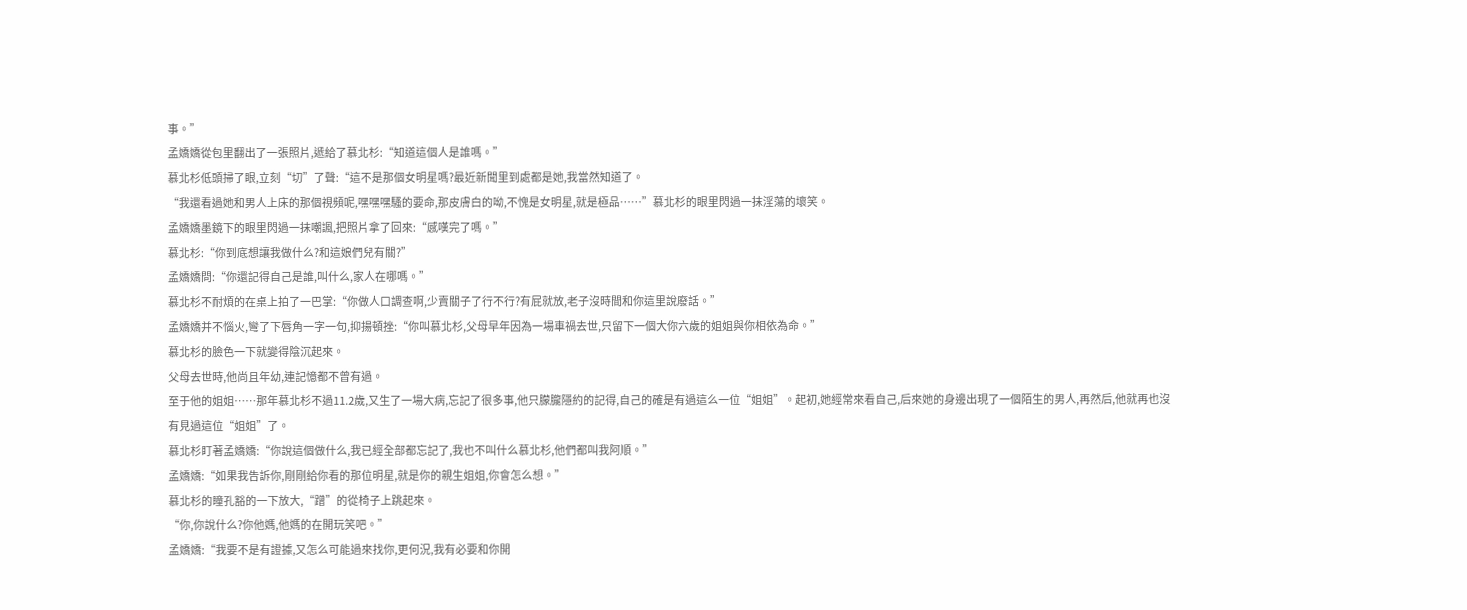事。”
孟嬌嬌從包里翻出了一張照片,遞給了慕北杉:“知道這個人是誰嗎。”
慕北杉低頭掃了眼,立刻“切”了聲:“這不是那個女明星嗎?最近新聞里到處都是她,我當然知道了。
“我還看過她和男人上床的那個視頻呢,嘿嘿嘿騷的要命,那皮膚白的呦,不愧是女明星,就是極品……”慕北杉的眼里閃過一抹淫蕩的壞笑。
孟嬌嬌墨鏡下的眼里閃過一抹嘲諷,把照片拿了回來:“感嘆完了嗎。”
慕北杉:“你到底想讓我做什么?和這娘們兒有關?”
孟嬌嬌問:“你還記得自己是誰,叫什么,家人在哪嗎。”
慕北杉不耐煩的在桌上拍了一巴掌:“你做人口調查啊,少賣關子了行不行?有屁就放,老子沒時間和你這里說廢話。”
孟嬌嬌并不惱火,彎了下唇角一字一句,抑揚頓挫:“你叫慕北杉,父母早年因為一場車禍去世,只留下一個大你六歲的姐姐與你相依為命。”
慕北杉的臉色一下就變得陰沉起來。
父母去世時,他尚且年幼,連記憶都不曾有過。
至于他的姐姐……那年慕北杉不過11.2歲,又生了一場大病,忘記了很多事,他只朦朧隱約的記得,自己的確是有過這么一位“姐姐”。起初,她經常來看自己,后來她的身邊出現了一個陌生的男人,再然后,他就再也沒有見過這位“姐姐”了。
慕北杉盯著孟嬌嬌:“你說這個做什么,我已經全部都忘記了,我也不叫什么慕北杉,他們都叫我阿順。”
孟嬌嬌:“如果我告訴你,剛剛給你看的那位明星,就是你的親生姐姐,你會怎么想。”
慕北杉的瞳孔豁的一下放大,“蹭”的從椅子上跳起來。
“你,你說什么?你他媽,他媽的在開玩笑吧。”
孟嬌嬌:“我要不是有證據,又怎么可能過來找你,更何況,我有必要和你開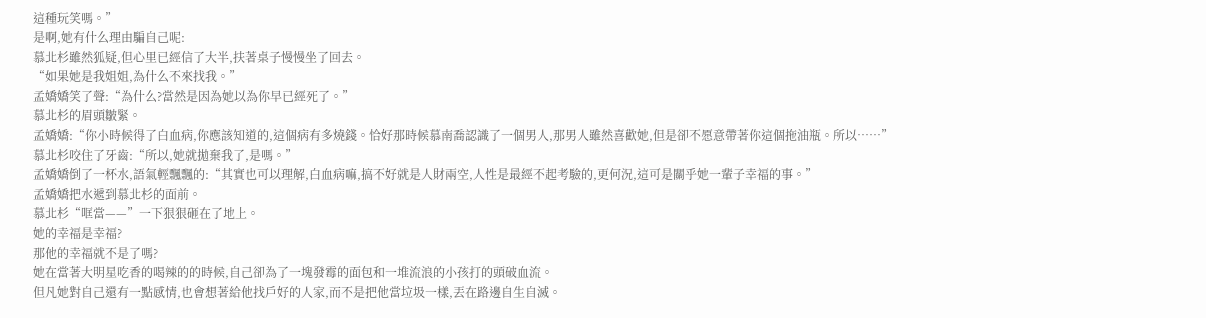這種玩笑嗎。”
是啊,她有什么理由騙自己呢:
慕北杉雖然狐疑,但心里已經信了大半,扶著桌子慢慢坐了回去。
“如果她是我姐姐,為什么不來找我。”
孟嬌嬌笑了聲:“為什么?當然是因為她以為你早已經死了。”
慕北杉的眉頭皺緊。
孟嬌嬌:“你小時候得了白血病,你應該知道的,這個病有多燒錢。恰好那時候慕南喬認識了一個男人,那男人雖然喜歡她,但是卻不愿意帶著你這個拖油瓶。所以……”
慕北杉咬住了牙齒:“所以,她就拋棄我了,是嗎。”
孟嬌嬌倒了一杯水,語氣輕飄飄的:“其實也可以理解,白血病嘛,搞不好就是人財兩空,人性是最經不起考驗的,更何況,這可是關乎她一輩子幸福的事。”
孟嬌嬌把水遞到慕北杉的面前。
慕北杉“哐當——”一下狠狠砸在了地上。
她的幸福是幸福?
那他的幸福就不是了嗎?
她在當著大明星吃香的喝辣的的時候,自己卻為了一塊發霉的面包和一堆流浪的小孩打的頭破血流。
但凡她對自己還有一點感情,也會想著給他找戶好的人家,而不是把他當垃圾一樣,丟在路邊自生自滅。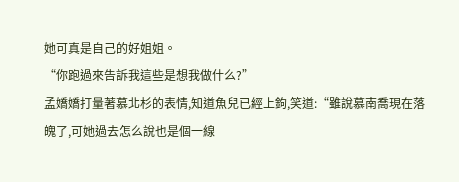她可真是自己的好姐姐。
“你跑過來告訴我這些是想我做什么?”
孟嬌嬌打量著慕北杉的表情,知道魚兒已經上鉤,笑道:“雖說慕南喬現在落魄了,可她過去怎么說也是個一線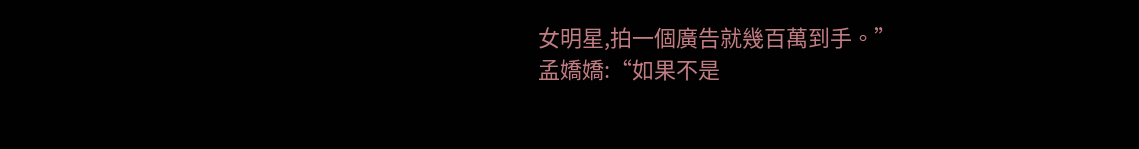女明星,拍一個廣告就幾百萬到手。”
孟嬌嬌:“如果不是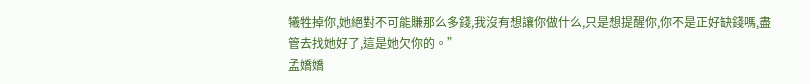犧牲掉你,她絕對不可能賺那么多錢,我沒有想讓你做什么,只是想提醒你,你不是正好缺錢嗎,盡管去找她好了,這是她欠你的。”
孟嬌嬌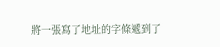將一張寫了地址的字條遞到了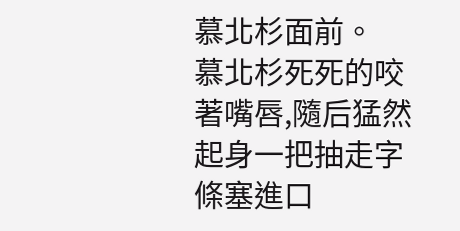慕北杉面前。
慕北杉死死的咬著嘴唇,隨后猛然起身一把抽走字條塞進口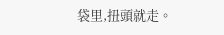袋里,扭頭就走。